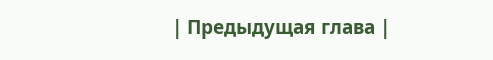| Предыдущая глава |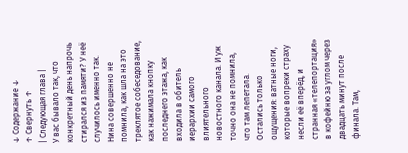↓ Содержание ↓
↑ Свернуть ↑
| Следующая глава |
У вас бывало так, что конкретный день напрочь стирался из памяти? У неё случилось именно так. Нина совершенно не помнила, как шла на это треклятое собеседование, как нажимала кнопку последнего этажа, как входила в обитель иерархии самого влиятельного новостного канала. И уж точно она не помнила, что там лепетала.
Остались только ощущения: ватные ноги, которые вопреки страху несли её вперёд, и странная «телепортация» в кофейню за углом через двадцать минут после финала. Там,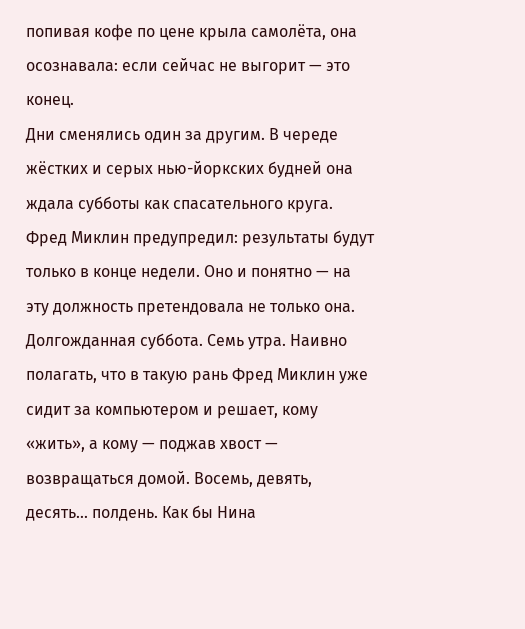попивая кофе по цене крыла самолёта, она осознавала: если сейчас не выгорит — это конец.
Дни сменялись один за другим. В череде жёстких и серых нью-йоркских будней она ждала субботы как спасательного круга. Фред Миклин предупредил: результаты будут только в конце недели. Оно и понятно — на эту должность претендовала не только она.
Долгожданная суббота. Семь утра. Наивно полагать, что в такую рань Фред Миклин уже сидит за компьютером и решает, кому «жить», а кому — поджав хвост — возвращаться домой. Восемь, девять, десять... полдень. Как бы Нина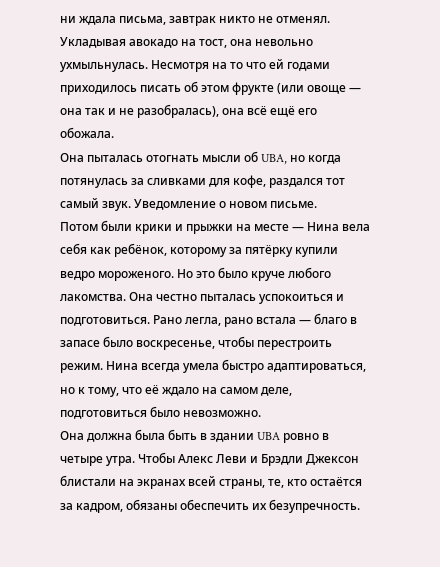ни ждала письма, завтрак никто не отменял. Укладывая авокадо на тост, она невольно ухмыльнулась. Несмотря на то что ей годами приходилось писать об этом фрукте (или овоще — она так и не разобралась), она всё ещё его обожала.
Она пыталась отогнать мысли об UBA, но когда потянулась за сливками для кофе, раздался тот самый звук. Уведомление о новом письме.
Потом были крики и прыжки на месте — Нина вела себя как ребёнок, которому за пятёрку купили ведро мороженого. Но это было круче любого лакомства. Она честно пыталась успокоиться и подготовиться. Рано легла, рано встала — благо в запасе было воскресенье, чтобы перестроить режим. Нина всегда умела быстро адаптироваться, но к тому, что её ждало на самом деле, подготовиться было невозможно.
Она должна была быть в здании UBA ровно в четыре утра. Чтобы Алекс Леви и Брэдли Джексон блистали на экранах всей страны, те, кто остаётся за кадром, обязаны обеспечить их безупречность.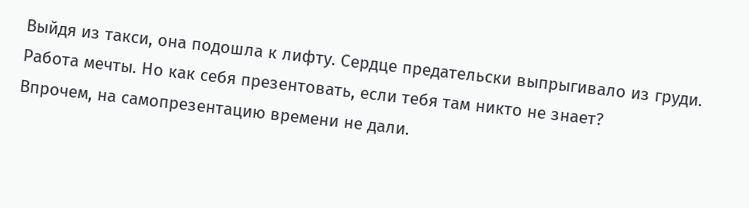Выйдя из такси, она подошла к лифту. Сердце предательски выпрыгивало из груди. Работа мечты. Но как себя презентовать, если тебя там никто не знает?
Впрочем, на самопрезентацию времени не дали.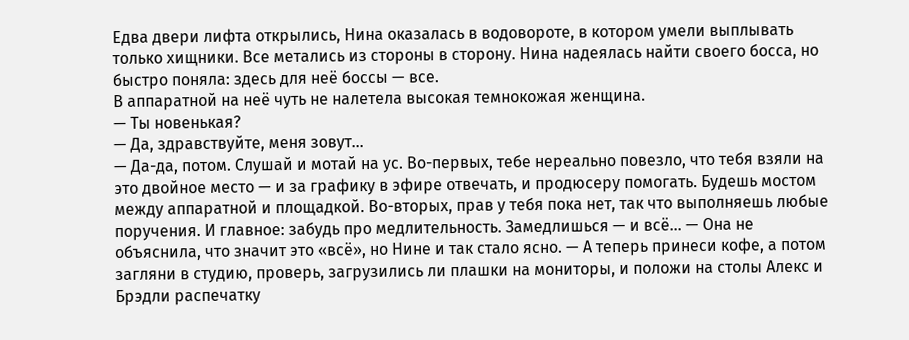Едва двери лифта открылись, Нина оказалась в водовороте, в котором умели выплывать только хищники. Все метались из стороны в сторону. Нина надеялась найти своего босса, но быстро поняла: здесь для неё боссы — все.
В аппаратной на неё чуть не налетела высокая темнокожая женщина.
— Ты новенькая?
— Да, здравствуйте, меня зовут...
— Да-да, потом. Слушай и мотай на ус. Во-первых, тебе нереально повезло, что тебя взяли на это двойное место — и за графику в эфире отвечать, и продюсеру помогать. Будешь мостом между аппаратной и площадкой. Во-вторых, прав у тебя пока нет, так что выполняешь любые поручения. И главное: забудь про медлительность. Замедлишься — и всё… — Она не объяснила, что значит это «всё», но Нине и так стало ясно. — А теперь принеси кофе, а потом загляни в студию, проверь, загрузились ли плашки на мониторы, и положи на столы Алекс и Брэдли распечатку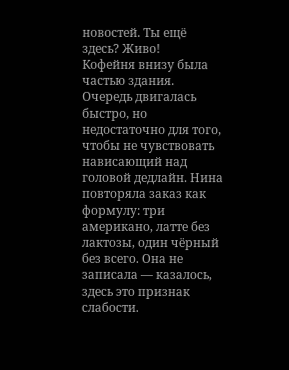новостей. Ты ещё здесь? Живо!
Кофейня внизу была частью здания. Очередь двигалась быстро, но недостаточно для того, чтобы не чувствовать нависающий над головой дедлайн. Нина повторяла заказ как формулу: три американо, латте без лактозы, один чёрный без всего. Она не записала — казалось, здесь это признак слабости.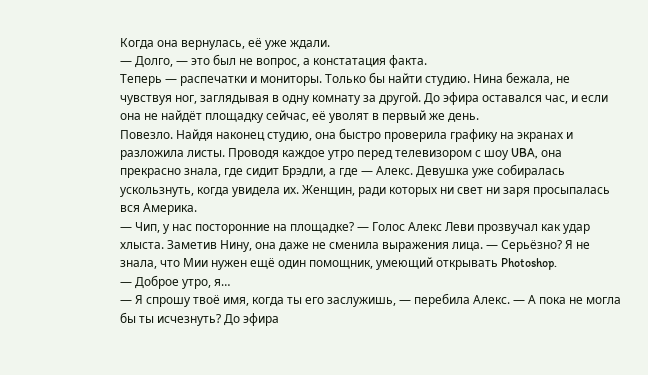Когда она вернулась, её уже ждали.
— Долго, — это был не вопрос, а констатация факта.
Теперь — распечатки и мониторы. Только бы найти студию. Нина бежала, не чувствуя ног, заглядывая в одну комнату за другой. До эфира оставался час, и если она не найдёт площадку сейчас, её уволят в первый же день.
Повезло. Найдя наконец студию, она быстро проверила графику на экранах и разложила листы. Проводя каждое утро перед телевизором с шоу UBA, она прекрасно знала, где сидит Брэдли, а где — Алекс. Девушка уже собиралась ускользнуть, когда увидела их. Женщин, ради которых ни свет ни заря просыпалась вся Америка.
— Чип, у нас посторонние на площадке? — Голос Алекс Леви прозвучал как удар хлыста. Заметив Нину, она даже не сменила выражения лица. — Серьёзно? Я не знала, что Мии нужен ещё один помощник, умеющий открывать Photoshop.
— Доброе утро, я…
— Я спрошу твоё имя, когда ты его заслужишь, — перебила Алекс. — А пока не могла бы ты исчезнуть? До эфира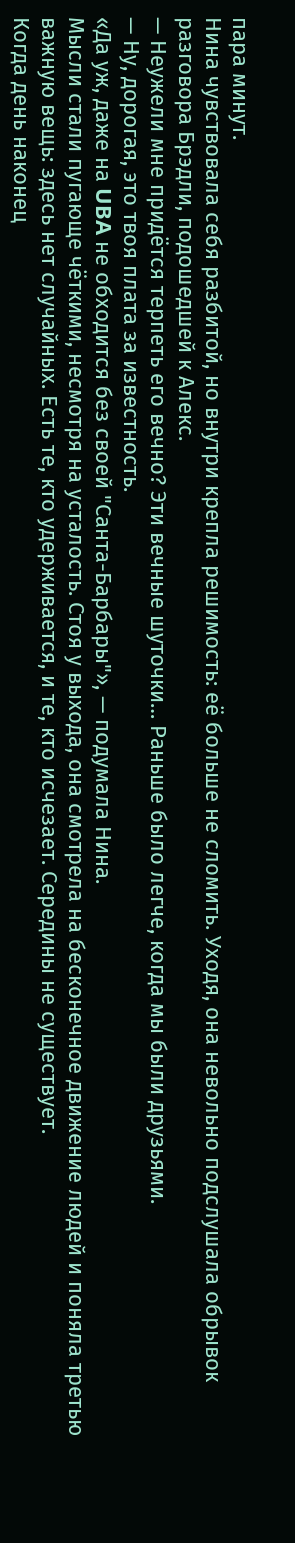пара минут.
Нина чувствовала себя разбитой, но внутри крепла решимость: её больше не сломить. Уходя, она невольно подслушала обрывок разговора Брэдли, подошедшей к Алекс.
— Неужели мне придётся терпеть его вечно? Эти вечные шуточки… Раньше было легче, когда мы были друзьями.
— Ну, дорогая, это твоя плата за известность.
«Да уж, даже на UBA не обходится без своей "Санта-Барбары"», — подумала Нина.
Мысли стали пугающе чёткими, несмотря на усталость. Стоя у выхода, она смотрела на бесконечное движение людей и поняла третью важную вещь: здесь нет случайных. Есть те, кто удерживается, и те, кто исчезает. Середины не существует.
Когда день наконец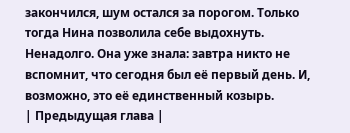закончился, шум остался за порогом. Только тогда Нина позволила себе выдохнуть. Ненадолго. Она уже знала: завтра никто не вспомнит, что сегодня был её первый день. И, возможно, это её единственный козырь.
| Предыдущая глава |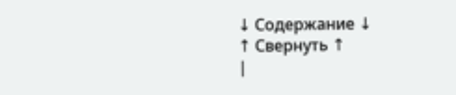↓ Содержание ↓
↑ Свернуть ↑
|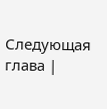Следующая глава |